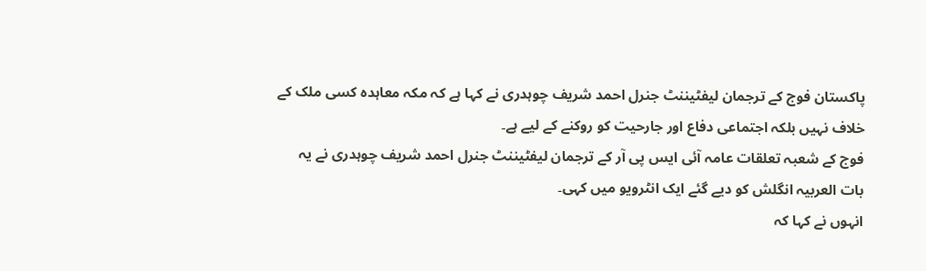پاکستان فوج کے ترجمان لیفٹیننٹ جنرل احمد شریف چوہدری نے کہا ہے کہ مکہ معاہدہ کسی ملک کے خلاف نہیں بلکہ اجتماعی دفاع اور جارحیت کو روکنے کے لیے ہے۔
فوج کے شعبہ تعلقات عامہ آئی ایس پی آر کے ترجمان لیفٹیننٹ جنرل احمد شریف چوہدری نے یہ بات العربیہ انگلش کو دیے گئے ایک انٹرویو میں کہی۔
انہوں نے کہا کہ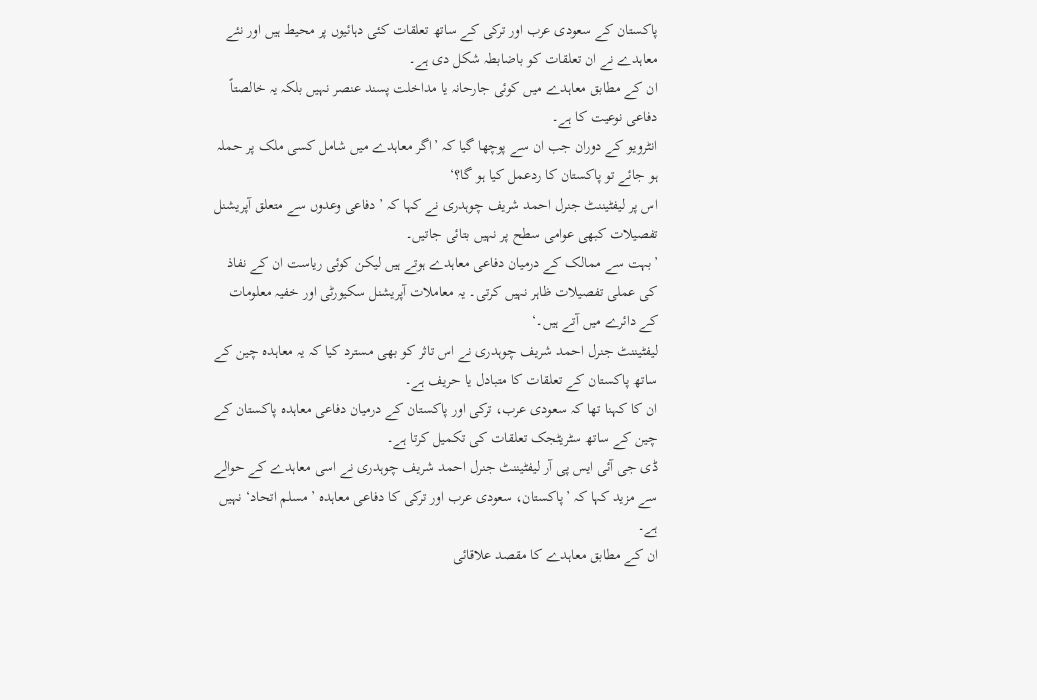پاکستان کے سعودی عرب اور ترکی کے ساتھ تعلقات کئی دہائیوں پر محیط ہیں اور نئے معاہدے نے ان تعلقات کو باضابطہ شکل دی ہے۔
ان کے مطابق معاہدے میں کوئی جارحانہ یا مداخلت پسند عنصر نہیں بلکہ یہ خالصتاً دفاعی نوعیت کا ہے۔
انٹرویو کے دوران جب ان سے پوچھا گیا کہ ’اگر معاہدے میں شامل کسی ملک پر حملہ ہو جائے تو پاکستان کا ردعمل کیا ہو گا؟‘
اس پر لیفٹیننٹ جنرل احمد شریف چوہدری نے کہا کہ ’دفاعی وعدوں سے متعلق آپریشنل تفصیلات کبھی عوامی سطح پر نہیں بتائی جاتیں۔
’بہت سے ممالک کے درمیان دفاعی معاہدے ہوتے ہیں لیکن کوئی ریاست ان کے نفاذ کی عملی تفصیلات ظاہر نہیں کرتی۔ یہ معاملات آپریشنل سکیورٹی اور خفیہ معلومات کے دائرے میں آتے ہیں۔‘
لیفٹیننٹ جنرل احمد شریف چوہدری نے اس تاثر کو بھی مسترد کیا کہ یہ معاہدہ چین کے ساتھ پاکستان کے تعلقات کا متبادل یا حریف ہے۔
ان کا کہنا تھا کہ سعودی عرب، ترکی اور پاکستان کے درمیان دفاعی معاہدہ پاکستان کے چین کے ساتھ سٹریٹجک تعلقات کی تکمیل کرتا ہے۔
ڈی جی آئی ایس پی آر لیفٹیننٹ جنرل احمد شریف چوہدری نے اسی معاہدے کے حوالے سے مزید کہا کہ ’پاکستان، سعودی عرب اور ترکی کا دفاعی معاہدہ ’مسلم اتحاد‘ نہیں ہے۔
ان کے مطابق معاہدے کا مقصد علاقائی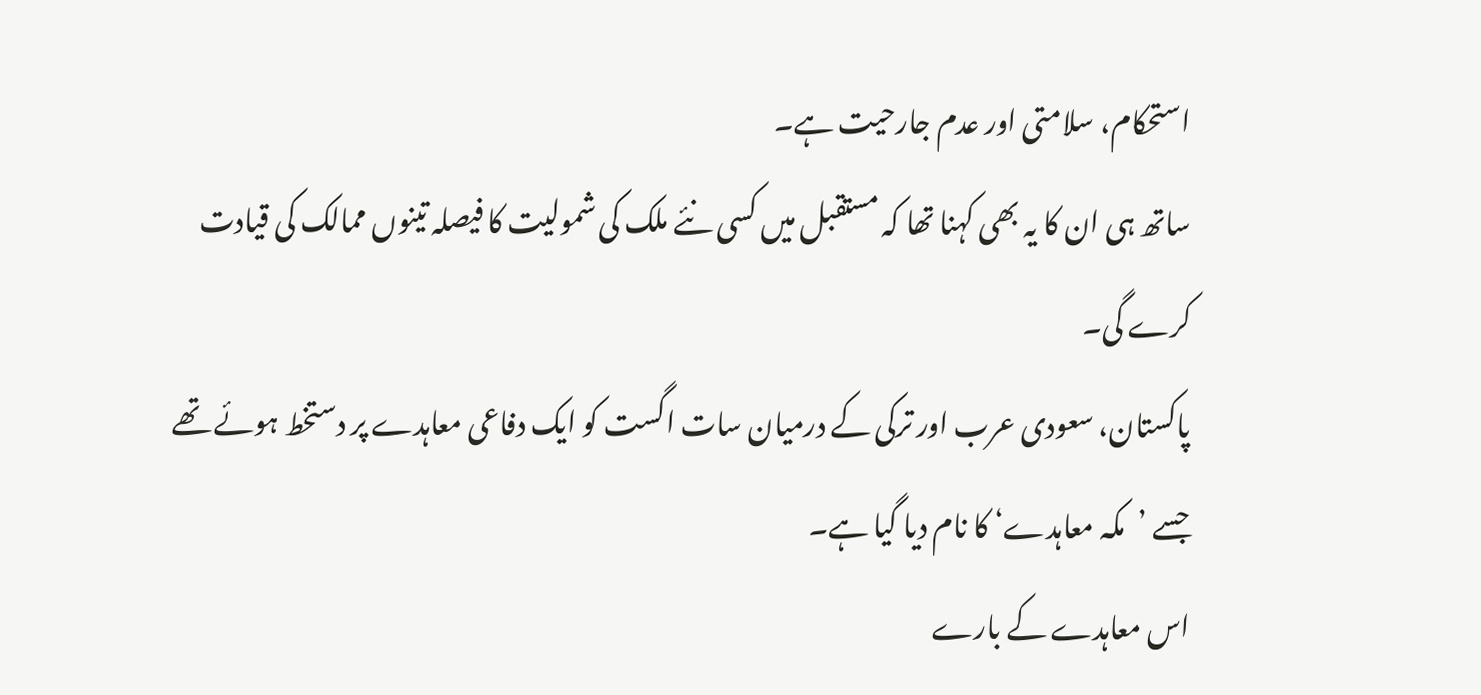استحکام، سلامتی اور عدم جارحیت ہے۔
ساتھ ہی ان کا یہ بھی کہنا تھا کہ مستقبل میں کسی نئے ملک کی شمولیت کا فیصلہ تینوں ممالک کی قیادت کرے گی۔
پاکستان، سعودی عرب اور ترکی کے درمیان سات اگست کو ایک دفاعی معاہدے پر دستخط ہوئے تھے جسے ’مکہ معاہدے‘ کا نام دیا گیا ہے۔
اس معاہدے کے بارے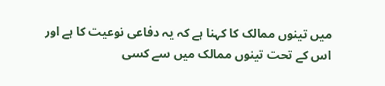میں تینوں ممالک کا کہنا ہے کہ یہ دفاعی نوعیت کا ہے اور اس کے تحت تینوں ممالک میں سے کسی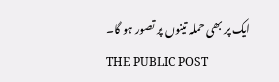ایک پر بھی حملہ تینوں پر تصور ہو گا۔
THE PUBLIC POST